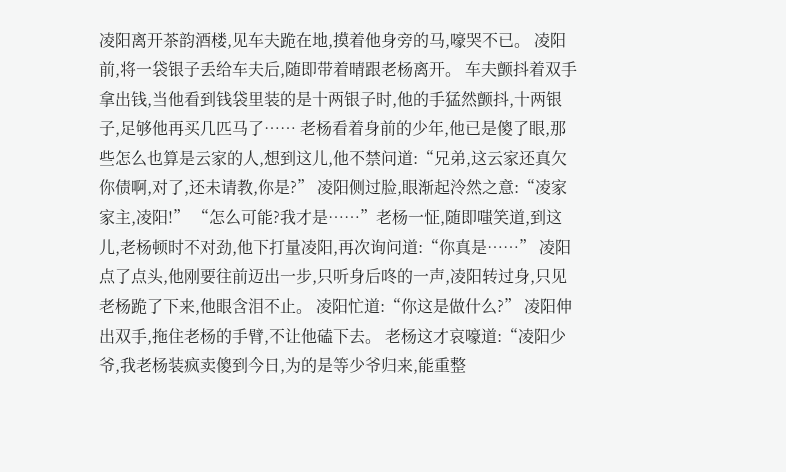凌阳离开茶韵酒楼,见车夫跪在地,摸着他身旁的马,嚎哭不已。 凌阳前,将一袋银子丢给车夫后,随即带着晴跟老杨离开。 车夫颤抖着双手拿出钱,当他看到钱袋里装的是十两银子时,他的手猛然颤抖,十两银子,足够他再买几匹马了…… 老杨看着身前的少年,他已是傻了眼,那些怎么也算是云家的人,想到这儿,他不禁问道:“兄弟,这云家还真欠你债啊,对了,还未请教,你是?” 凌阳侧过脸,眼渐起泠然之意:“凌家家主,凌阳!” “怎么可能?我才是……”老杨一怔,随即嗤笑道,到这儿,老杨顿时不对劲,他下打量凌阳,再次询问道:“你真是……” 凌阳点了点头,他刚要往前迈出一步,只听身后咚的一声,凌阳转过身,只见老杨跪了下来,他眼含泪不止。 凌阳忙道:“你这是做什么?” 凌阳伸出双手,拖住老杨的手臂,不让他磕下去。 老杨这才哀嚎道:“凌阳少爷,我老杨装疯卖傻到今日,为的是等少爷归来,能重整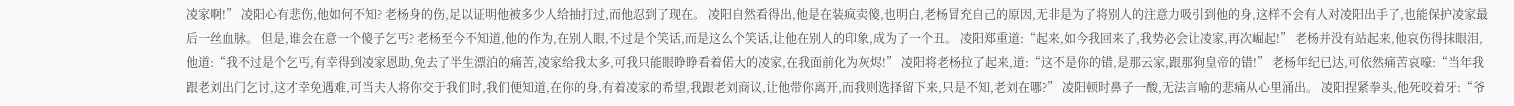凌家啊!” 凌阳心有悲伤,他如何不知? 老杨身的伤,足以证明他被多少人给抽打过,而他忍到了现在。 凌阳自然看得出,他是在装疯卖傻,也明白,老杨冒充自己的原因,无非是为了将别人的注意力吸引到他的身,这样不会有人对凌阳出手了,也能保护凌家最后一丝血脉。 但是,谁会在意一个傻子乞丐? 老杨至今不知道,他的作为,在别人眼,不过是个笑话,而是这么个笑话,让他在别人的印象,成为了一个丑。 凌阳郑重道:“起来,如今我回来了,我势必会让凌家,再次崛起!” 老杨并没有站起来,他哀伤得抹眼泪,他道:“我不过是个乞丐,有幸得到凌家恩助,免去了半生漂泊的痛苦,凌家给我太多,可我只能眼睁睁看着偌大的凌家,在我面前化为灰烬!” 凌阳将老杨拉了起来,道:“这不是你的错,是那云家,跟那狗皇帝的错!” 老杨年纪已达,可依然痛苦哀嚎:“当年我跟老刘出门乞讨,这才幸免遇难,可当夫人将你交于我们时,我们便知道,在你的身,有着凌家的希望,我跟老刘商议,让他带你离开,而我则选择留下来,只是不知,老刘在哪?” 凌阳顿时鼻子一酸,无法言喻的悲痛从心里涌出。 凌阳捏紧拳头,他死咬着牙:“爷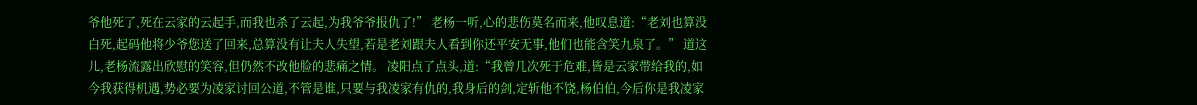爷他死了,死在云家的云起手,而我也杀了云起,为我爷爷报仇了!” 老杨一听,心的悲伤莫名而来,他叹息道:“老刘也算没白死,起码他将少爷您送了回来,总算没有让夫人失望,若是老刘跟夫人看到你还平安无事,他们也能含笑九泉了。” 道这儿,老杨流露出欣慰的笑容,但仍然不改他脸的悲痛之情。 凌阳点了点头,道:“我曾几次死于危难,皆是云家带给我的,如今我获得机遇,势必要为凌家讨回公道,不管是谁,只要与我凌家有仇的,我身后的剑,定斩他不饶,杨伯伯,今后你是我凌家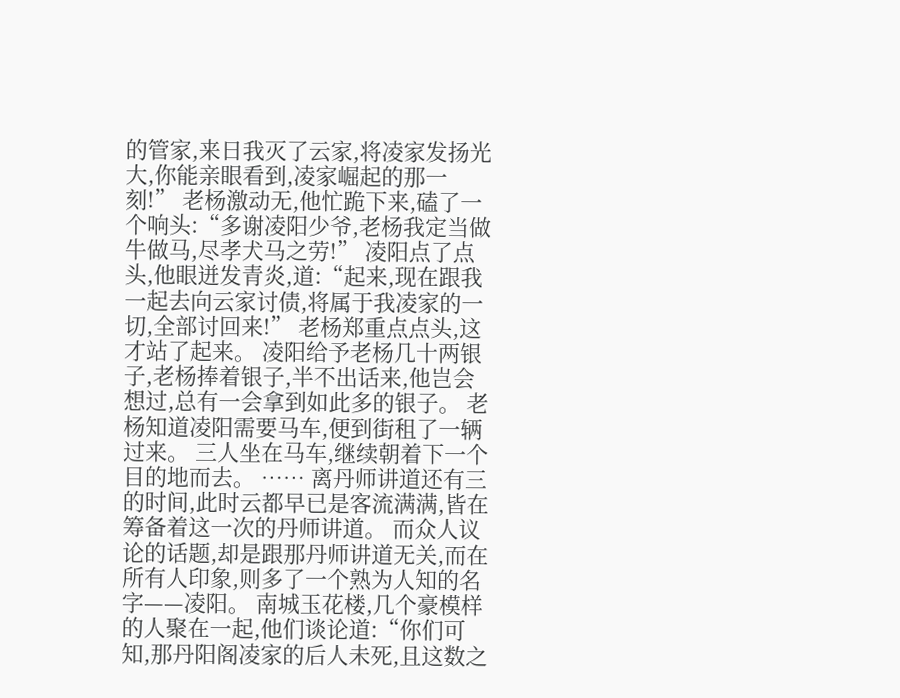的管家,来日我灭了云家,将凌家发扬光大,你能亲眼看到,凌家崛起的那一刻!” 老杨激动无,他忙跪下来,磕了一个响头:“多谢凌阳少爷,老杨我定当做牛做马,尽孝犬马之劳!” 凌阳点了点头,他眼迸发青炎,道:“起来,现在跟我一起去向云家讨债,将属于我凌家的一切,全部讨回来!” 老杨郑重点点头,这才站了起来。 凌阳给予老杨几十两银子,老杨捧着银子,半不出话来,他岂会想过,总有一会拿到如此多的银子。 老杨知道凌阳需要马车,便到街租了一辆过来。 三人坐在马车,继续朝着下一个目的地而去。 …… 离丹师讲道还有三的时间,此时云都早已是客流满满,皆在筹备着这一次的丹师讲道。 而众人议论的话题,却是跟那丹师讲道无关,而在所有人印象,则多了一个熟为人知的名字——凌阳。 南城玉花楼,几个豪模样的人聚在一起,他们谈论道:“你们可知,那丹阳阁凌家的后人未死,且这数之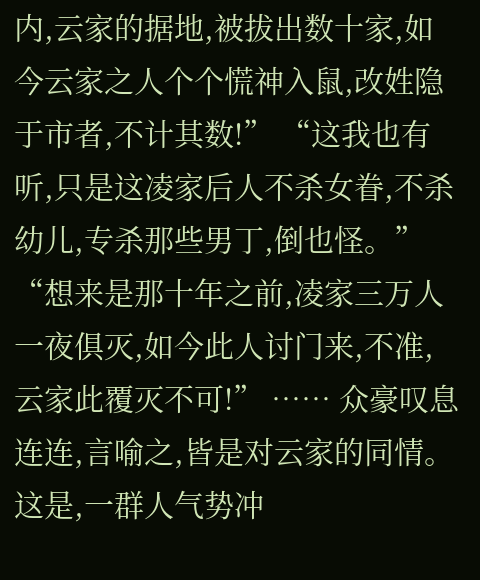内,云家的据地,被拔出数十家,如今云家之人个个慌神入鼠,改姓隐于市者,不计其数!” “这我也有听,只是这凌家后人不杀女眷,不杀幼儿,专杀那些男丁,倒也怪。” “想来是那十年之前,凌家三万人一夜俱灭,如今此人讨门来,不准,云家此覆灭不可!” …… 众豪叹息连连,言喻之,皆是对云家的同情。 这是,一群人气势冲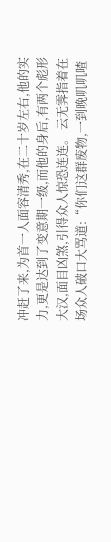冲赶了来,为首一人面容清秀,在二十岁左右,他的实力,更是达到了变意期一级,而他的身后,有两个彪形大汉,面目凶煞,引得众人惊恐连连。 云无霁指着在场众人破口大骂道:“你们这群废物,一到晚叽叽喳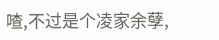喳,不过是个凌家余孽,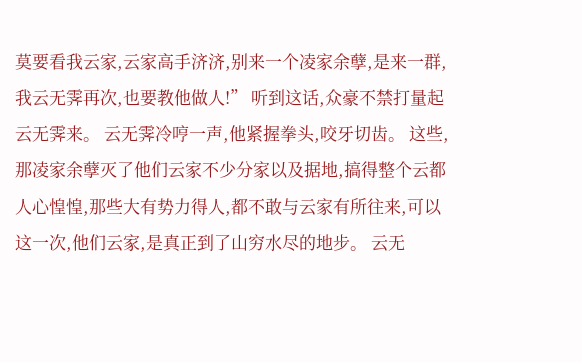莫要看我云家,云家高手济济,别来一个凌家余孽,是来一群,我云无霁再次,也要教他做人!” 听到这话,众豪不禁打量起云无霁来。 云无霁冷哼一声,他紧握拳头,咬牙切齿。 这些,那凌家余孽灭了他们云家不少分家以及据地,搞得整个云都人心惶惶,那些大有势力得人,都不敢与云家有所往来,可以这一次,他们云家,是真正到了山穷水尽的地步。 云无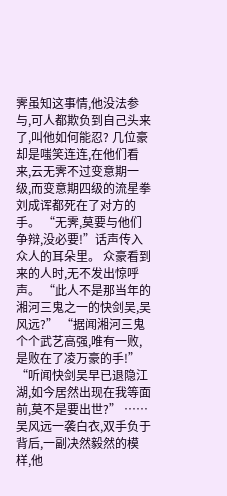霁虽知这事情,他没法参与,可人都欺负到自己头来了,叫他如何能忍? 几位豪却是嗤笑连连,在他们看来,云无霁不过变意期一级,而变意期四级的流星拳刘成诨都死在了对方的手。 “无霁,莫要与他们争辩,没必要!”话声传入众人的耳朵里。 众豪看到来的人时,无不发出惊呼声。 “此人不是那当年的湘河三鬼之一的快剑吴,吴风远?” “据闻湘河三鬼个个武艺高强,唯有一败,是败在了凌万豪的手!” “听闻快剑吴早已退隐江湖,如今居然出现在我等面前,莫不是要出世?” …… 吴风远一袭白衣,双手负于背后,一副决然毅然的模样,他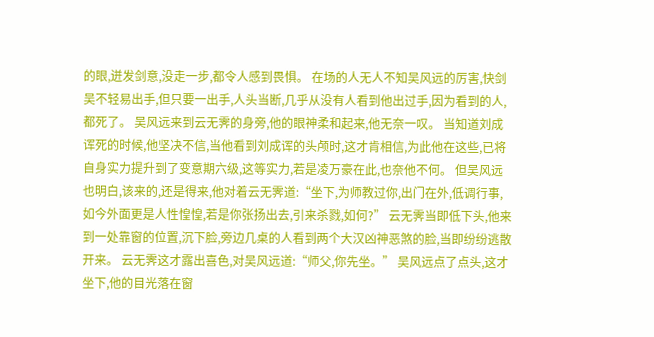的眼,迸发剑意,没走一步,都令人感到畏惧。 在场的人无人不知吴风远的厉害,快剑吴不轻易出手,但只要一出手,人头当断,几乎从没有人看到他出过手,因为看到的人,都死了。 吴风远来到云无霁的身旁,他的眼神柔和起来,他无奈一叹。 当知道刘成诨死的时候,他坚决不信,当他看到刘成诨的头颅时,这才肯相信,为此他在这些,已将自身实力提升到了变意期六级,这等实力,若是凌万豪在此,也奈他不何。 但吴风远也明白,该来的,还是得来,他对着云无霁道:“坐下,为师教过你,出门在外,低调行事,如今外面更是人性惶惶,若是你张扬出去,引来杀戮,如何?” 云无霁当即低下头,他来到一处靠窗的位置,沉下脸,旁边几桌的人看到两个大汉凶神恶煞的脸,当即纷纷逃散开来。 云无霁这才露出喜色,对吴风远道:“师父,你先坐。” 吴风远点了点头,这才坐下,他的目光落在窗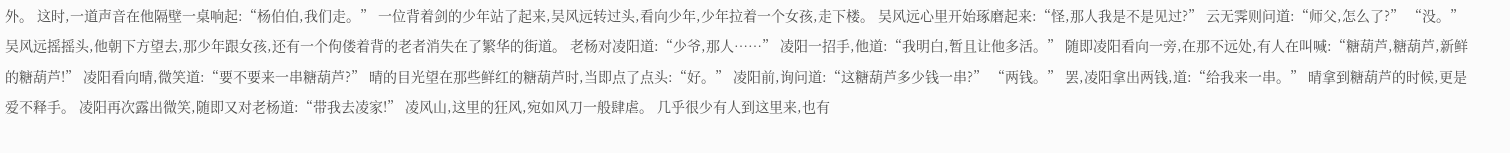外。 这时,一道声音在他隔壁一桌响起:“杨伯伯,我们走。” 一位背着剑的少年站了起来,吴风远转过头,看向少年,少年拉着一个女孩,走下楼。 吴风远心里开始琢磨起来:“怪,那人我是不是见过?” 云无霁则问道:“师父,怎么了?” “没。” 吴风远摇摇头,他朝下方望去,那少年跟女孩,还有一个佝偻着背的老者消失在了繁华的街道。 老杨对凌阳道:“少爷,那人……” 凌阳一招手,他道:“我明白,暂且让他多活。” 随即凌阳看向一旁,在那不远处,有人在叫喊:“糖葫芦,糖葫芦,新鲜的糖葫芦!” 凌阳看向晴,微笑道:“要不要来一串糖葫芦?” 晴的目光望在那些鲜红的糖葫芦时,当即点了点头:“好。” 凌阳前,询问道:“这糖葫芦多少钱一串?” “两钱。” 罢,凌阳拿出两钱,道:“给我来一串。” 晴拿到糖葫芦的时候,更是爱不释手。 凌阳再次露出微笑,随即又对老杨道:“带我去凌家!” 凌风山,这里的狂风,宛如风刀一般肆虐。 几乎很少有人到这里来,也有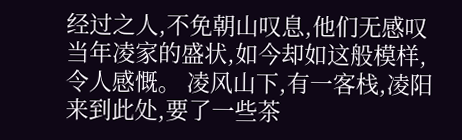经过之人,不免朝山叹息,他们无感叹当年凌家的盛状,如今却如这般模样,令人感慨。 凌风山下,有一客栈,凌阳来到此处,要了一些茶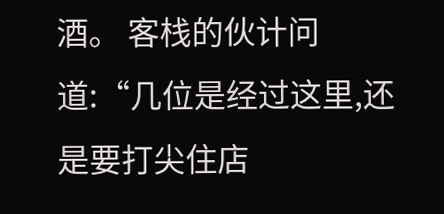酒。 客栈的伙计问道:“几位是经过这里,还是要打尖住店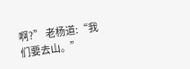啊?” 老杨道:“我们要去山。”